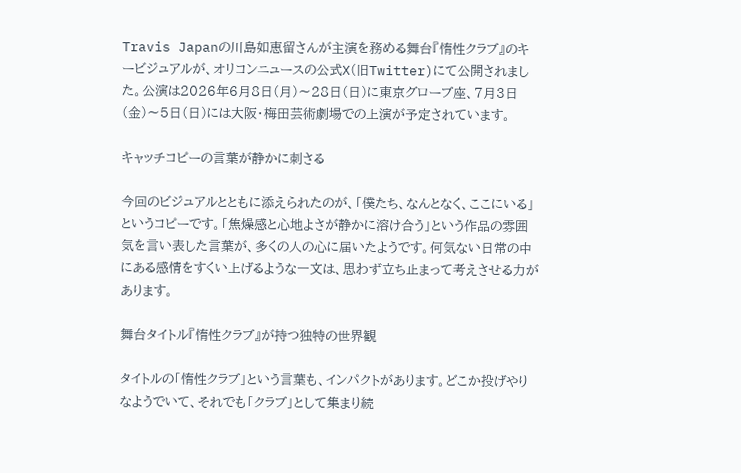Travis Japanの川島如恵留さんが主演を務める舞台『惰性クラブ』のキービジュアルが、オリコンニュースの公式X(旧Twitter)にて公開されました。公演は2026年6月8日(月)〜28日(日)に東京グローブ座、7月3日(金)〜5日(日)には大阪・梅田芸術劇場での上演が予定されています。

キャッチコピーの言葉が静かに刺さる

今回のビジュアルとともに添えられたのが、「僕たち、なんとなく、ここにいる」というコピーです。「焦燥感と心地よさが静かに溶け合う」という作品の雰囲気を言い表した言葉が、多くの人の心に届いたようです。何気ない日常の中にある感情をすくい上げるような一文は、思わず立ち止まって考えさせる力があります。

舞台タイトル『惰性クラブ』が持つ独特の世界観

タイトルの「惰性クラブ」という言葉も、インパクトがあります。どこか投げやりなようでいて、それでも「クラブ」として集まり続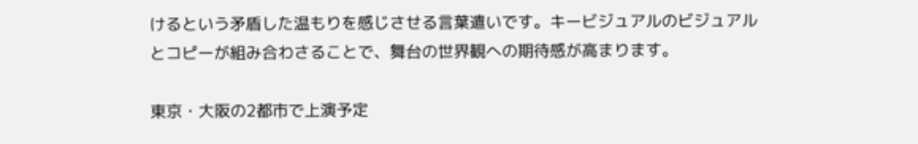けるという矛盾した温もりを感じさせる言葉遣いです。キービジュアルのビジュアルとコピーが組み合わさることで、舞台の世界観への期待感が高まります。

東京・大阪の2都市で上演予定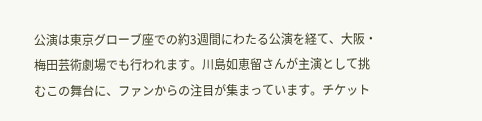公演は東京グローブ座での約3週間にわたる公演を経て、大阪・梅田芸術劇場でも行われます。川島如恵留さんが主演として挑むこの舞台に、ファンからの注目が集まっています。チケット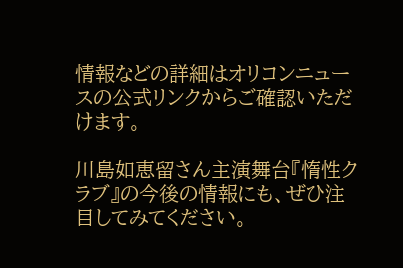情報などの詳細はオリコンニュースの公式リンクからご確認いただけます。

川島如恵留さん主演舞台『惰性クラブ』の今後の情報にも、ぜひ注目してみてください。